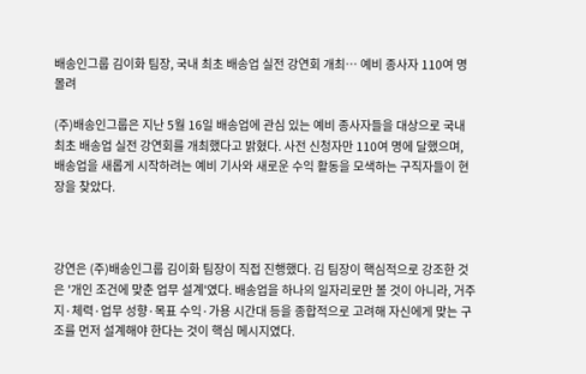배송인그룹 김이화 팀장, 국내 최초 배송업 실전 강연회 개최… 예비 종사자 110여 명 몰려

(주)배송인그룹은 지난 5월 16일 배송업에 관심 있는 예비 종사자들을 대상으로 국내 최초 배송업 실전 강연회를 개최했다고 밝혔다. 사전 신청자만 110여 명에 달했으며, 배송업을 새롭게 시작하려는 예비 기사와 새로운 수익 활동을 모색하는 구직자들이 현장을 찾았다.



강연은 (주)배송인그룹 김이화 팀장이 직접 진행했다. 김 팀장이 핵심적으로 강조한 것은 '개인 조건에 맞춘 업무 설계'였다. 배송업을 하나의 일자리로만 볼 것이 아니라, 거주지·체력·업무 성향·목표 수익·가용 시간대 등을 종합적으로 고려해 자신에게 맞는 구조를 먼저 설계해야 한다는 것이 핵심 메시지였다.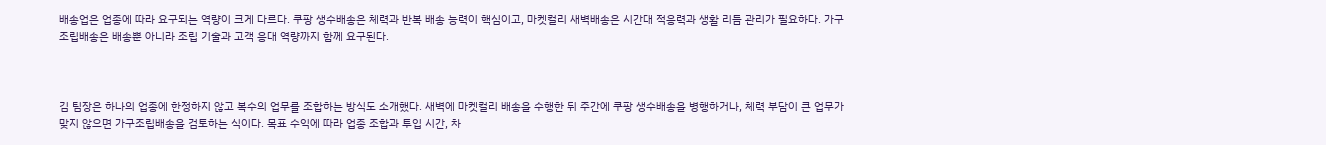배송업은 업종에 따라 요구되는 역량이 크게 다르다. 쿠팡 생수배송은 체력과 반복 배송 능력이 핵심이고, 마켓컬리 새벽배송은 시간대 적응력과 생활 리듬 관리가 필요하다. 가구조립배송은 배송뿐 아니라 조립 기술과 고객 응대 역량까지 함께 요구된다.



김 팀장은 하나의 업종에 한정하지 않고 복수의 업무를 조합하는 방식도 소개했다. 새벽에 마켓컬리 배송을 수행한 뒤 주간에 쿠팡 생수배송을 병행하거나, 체력 부담이 큰 업무가 맞지 않으면 가구조립배송을 검토하는 식이다. 목표 수익에 따라 업종 조합과 투입 시간, 차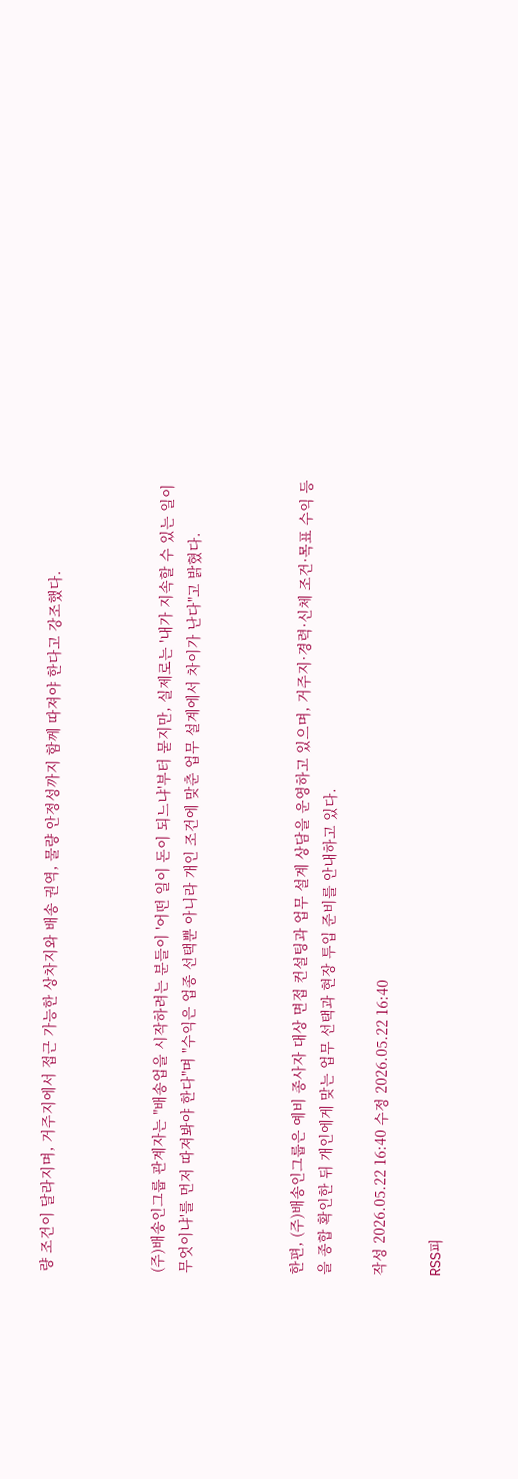량 조건이 달라지며, 거주지에서 접근 가능한 상차지와 배송 권역, 물량 안정성까지 함께 따져야 한다고 강조했다.



(주)배송인그룹 관계자는 "배송업을 시작하려는 분들이 '어떤 일이 돈이 되느냐'부터 묻지만, 실제로는 '내가 지속할 수 있는 일이 무엇이냐'를 먼저 따져봐야 한다"며 "수익은 업종 선택뿐 아니라 개인 조건에 맞춘 업무 설계에서 차이가 난다"고 밝혔다.



한편, (주)배송인그룹은 예비 종사자 대상 면접 컨설팅과 업무 설계 상담을 운영하고 있으며, 거주지·경력·신체 조건·목표 수익 등을 종합 확인한 뒤 개인에게 맞는 업무 선택과 현장 투입 준비를 안내하고 있다.

작성 2026.05.22 16:40 수정 2026.05.22 16:40

RSS피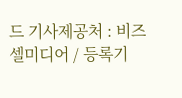드 기사제공처 : 비즈셀미디어 / 등록기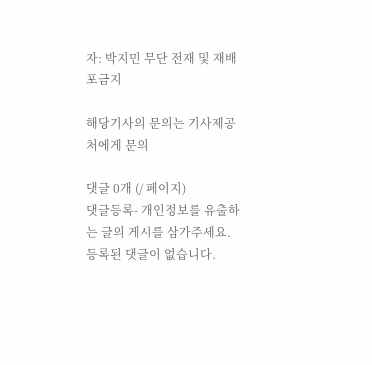자: 박지민 무단 전재 및 재배포금지

해당기사의 문의는 기사제공처에게 문의

댓글 0개 (/ 페이지)
댓글등록- 개인정보를 유출하는 글의 게시를 삼가주세요.
등록된 댓글이 없습니다.